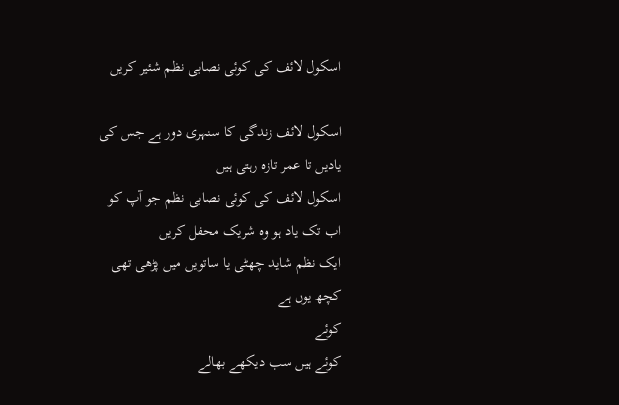اسکول لائف کی کوئی نصابی نظم شئیر کریں

اسکول لائف زندگی کا سنہری دور ہے جس کی یادیں تا عمر تازہ رہتی ہیں
اسکول لائف کی کوئی نصابی نظم جو آپ کو اب تک یاد ہو وہ شریک محفل کریں
ایک نظم شاید چھٹی یا ساتویں میں پڑھی تھی کچھ یوں ہے
کوئے
کوئے ہیں سب دیکھے بھالے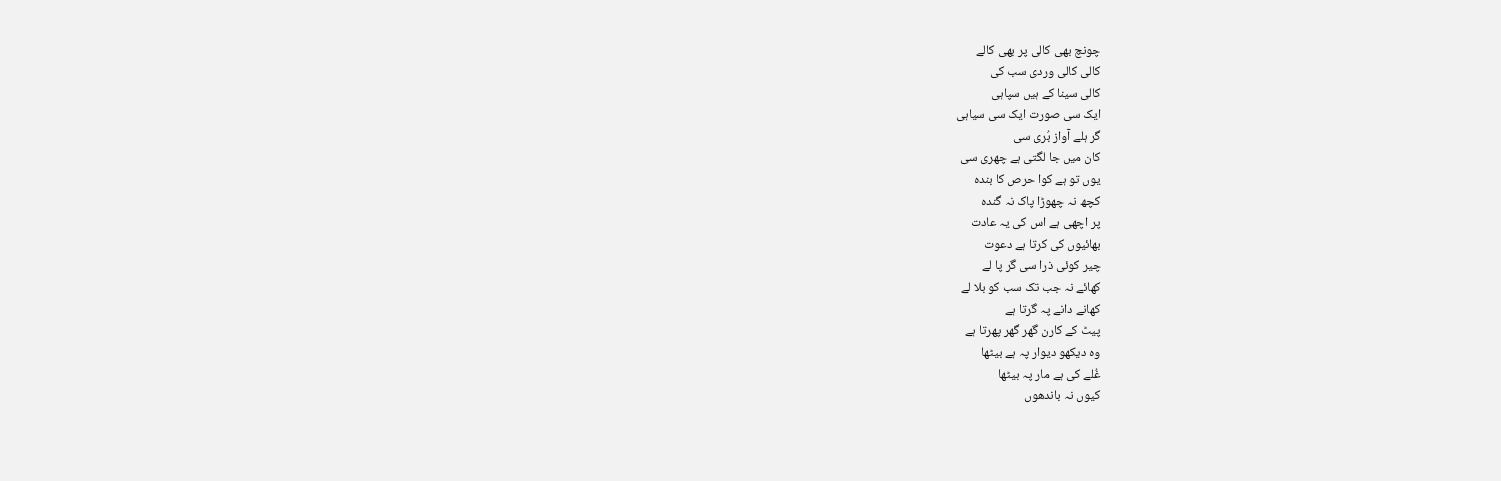چونچ بھی کالی پر بھی کالے
کالی کالی وردی سب کی
کالی سینا کے ہیں سپاہی
ایک سی صورت ایک سی سیاہی
گر ہلے آواز بُری سی
کان میں جا لگتی ہے چھری سی
یوں تو ہے کوا حرص کا بندہ
کچھ نہ چھوڑا پاک نہ گندہ
پر اچھی ہے اس کی یہ عادت
بھائیوں کی کرتا ہے دعوت
چیر کوئی ذرا سی گر پا لے
کھائے نہ جب تک سب کو بلا لے
کھانے دانے پہ گرتا ہے
پیٹ کے کارن گھر گھر پھرتا ہے
وہ دیکھو دیوار پہ ہے بیٹھا
غُلے کی ہے مار پہ بیٹھا
کیوں نہ باندھوں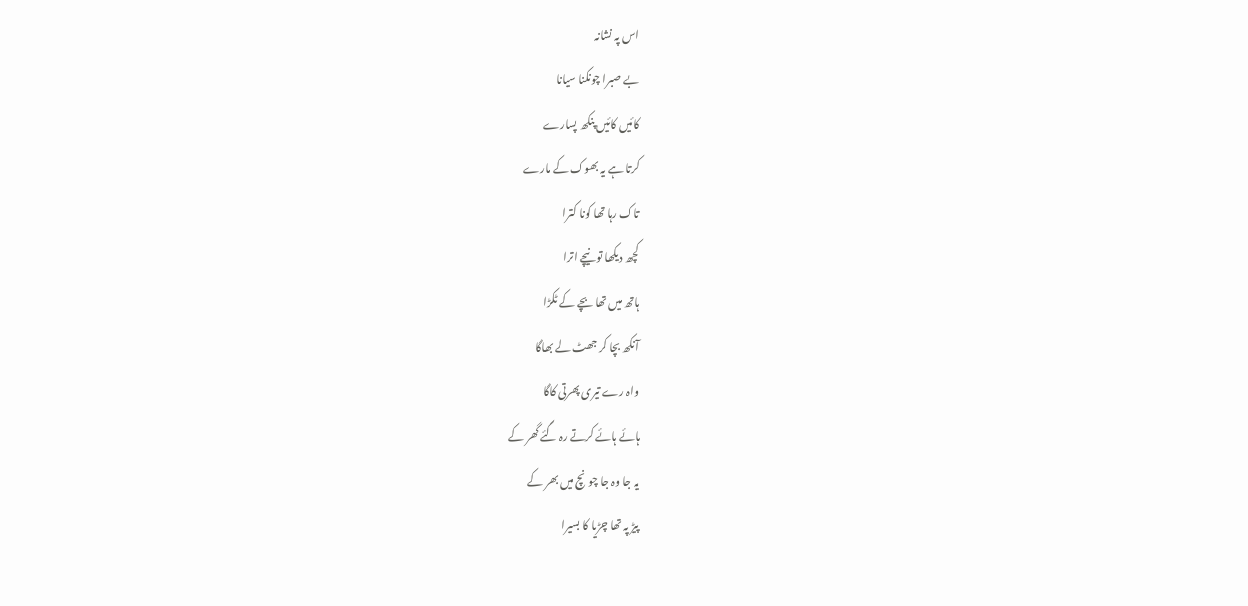اس پہ نشانہ
بے صبرا چونکنا سیانا
کائیں کائیں پنکھ پسارے
کرتا ہے یہ بھوک کے مارے
تاک رہا تھا کونا کترا
کچھ دیکھا تو نیچے اترا
ہاتھ میں تھا بچے کے ٹکڑا
آنکھ بچا کر جھٹ لے بھاگا
واہ رے تیری پھرتی کاگا
ہائے ہائے کرتے رہ گئے گھر کے
یہ جا وہ جا چونچ میں بھر کے
پیڑ پہ تھا چڑیا کا بسیرا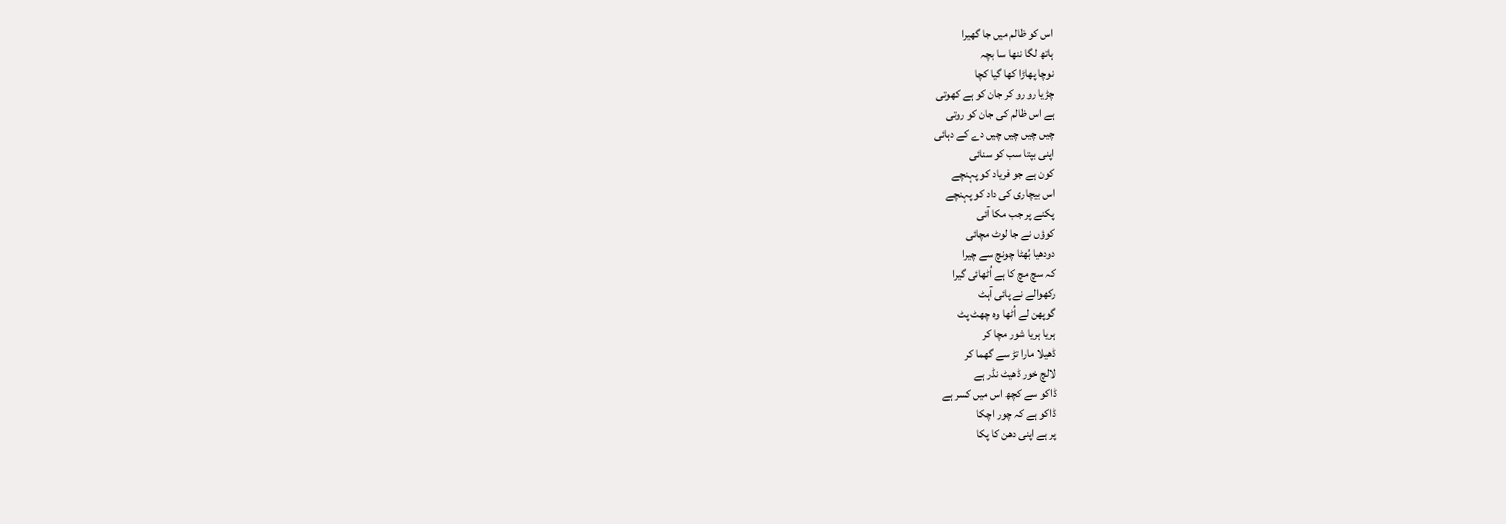اس کو ظالم میں جا گھیرا
ہاتھ لگا ننھا سا بچہ
نوچا پھاڑا کھا گیا کچا
چڑیا رو رو کر جان کو ہے کھوتی
ہے اس ظالم کی جان کو روتی
چیں چیں چیں چیں دے کے دہائی
اپنی بپتا سب کو سنائی
کون ہے جو فریاد کو پہنچے
اس بیچاری کی داد کو پہنچے
پکنے پر جب مکا آئی
کوؤں نے جا لوٹ مچائی
دودھیا بُھٹا چونچ سے چیرا
کہ سچ مچ کا ہے اُٹھائی گیرا
رکھوالے نے پائی آہٹ
گوپھن لے اُٹھا وہ چھٹ پٹ
ہریا ہریا شور مچا کر
ڈھیلا مارا تڑ سے گھما کر
لالچ خور ڈھیٹ نڈر ہے
ڈاکو سے کچھ اس میں کسر ہے
ڈاکو ہے کہ چور اچکا
پر ہے اپنی دھن کا پکا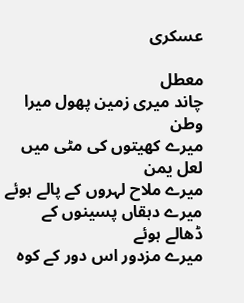عسکری

معطل
چاند میری زمین پھول میرا وطن
میرے کھیتوں کی مٹی میں لعل یمن
میرے ملاح لہروں کے پالے ہوئے
میرے دہقاں پسینوں کے ڈھالے ہوئے
میرے مزدور اس دور کے کوہ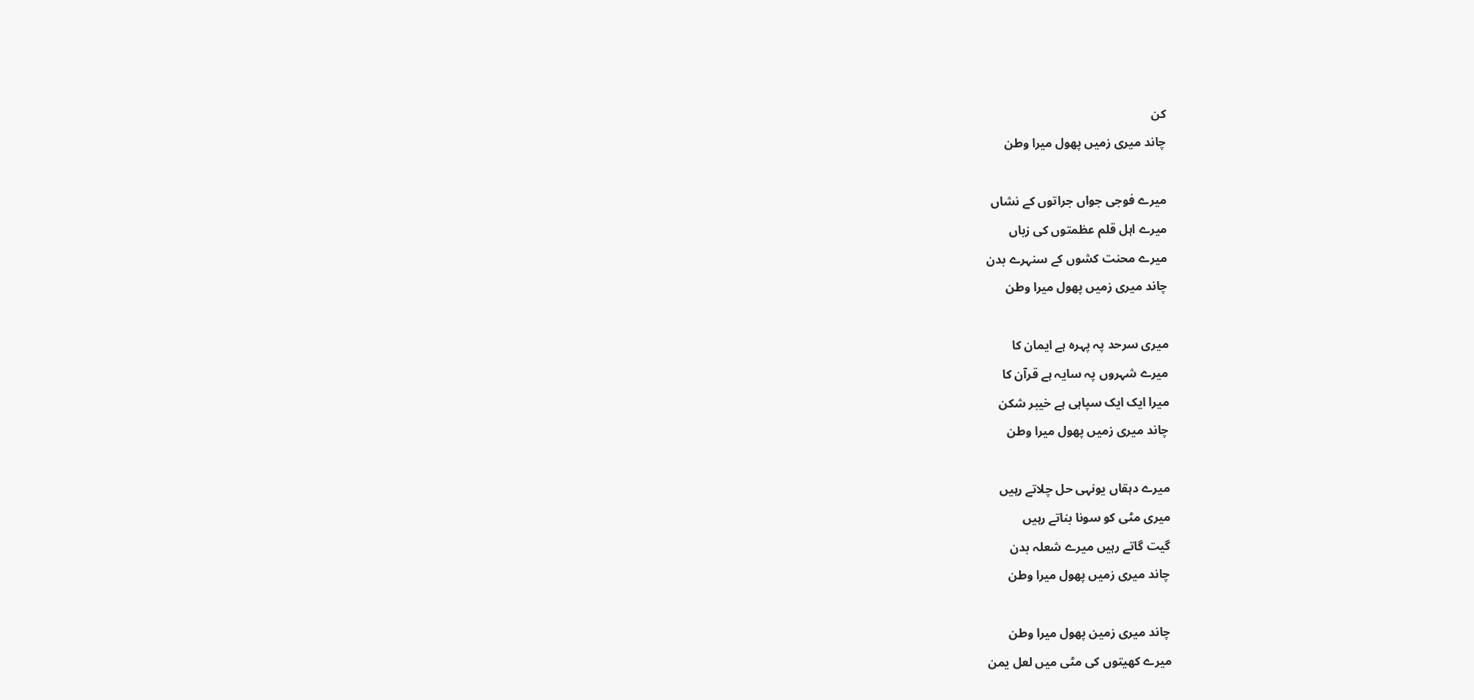کن
چاند میری زمیں پھول میرا وطن

میرے فوجی جواں جراتوں کے نشاں
میرے اہل قلم عظمتوں کی زباں
میرے محنت کشوں کے سنہرے بدن
چاند میری زمیں پھول میرا وطن

میری سرحد پہ پہرہ ہے ایمان کا
میرے شہروں پہ سایہ ہے قرآن کا
میرا ایک ایک سپاہی ہے خیبر شکن
چاند میری زمیں پھول میرا وطن

میرے دہقاں یونہی حل چلاتے رہیں
میری مٹی کو سونا بناتے رہیں
گیت گاتے رہیں میرے شعلہ بدن
چاند میری زمیں پھول میرا وطن

چاند میری زمین پھول میرا وطن
میرے کھیتوں کی مٹی میں لعل یمن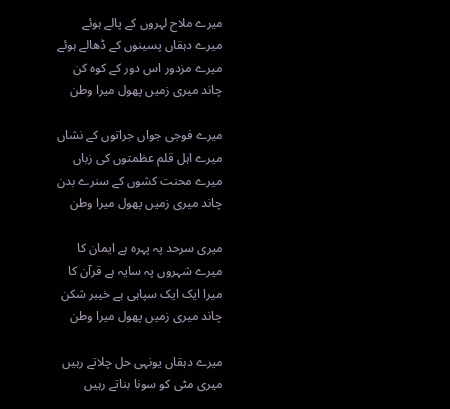میرے ملاح لہروں کے پالے ہوئے
میرے دہقاں پسینوں کے ڈھالے ہوئے
میرے مزدور اس دور کے کوہ کن
چاند میری زمیں پھول میرا وطن

میرے فوجی جواں جراتوں کے نشاں
میرے اہل قلم عظمتوں کی زباں
میرے محنت کشوں کے سنرے بدن
چاند میری زمیں پھول میرا وطن

میری سرحد پہ پہرہ ہے ایمان کا
میرے شہروں پہ سایہ ہے قرآن کا
میرا ایک ایک سپاہی ہے خیبر شکن
چاند میری زمیں پھول میرا وطن

میرے دہقاں یونہی حل چلاتے رہیں
میری مٹی کو سونا بناتے رہیں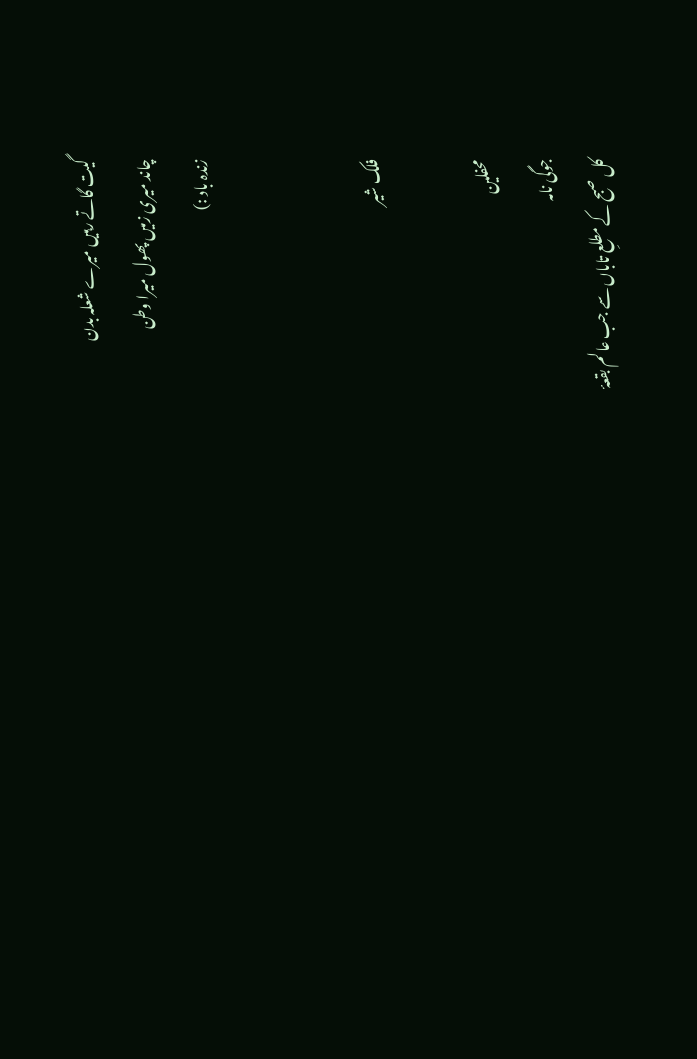گیت گاتے رہیں میرے شعلہ بدن
چاند میری زمیں پھول میرا وطن
زندہ باد :)


فلک شیر

محفلین
جوگی نامہ
کل صبح کے مطلعِ تاباں سے جب عالم بقعۂ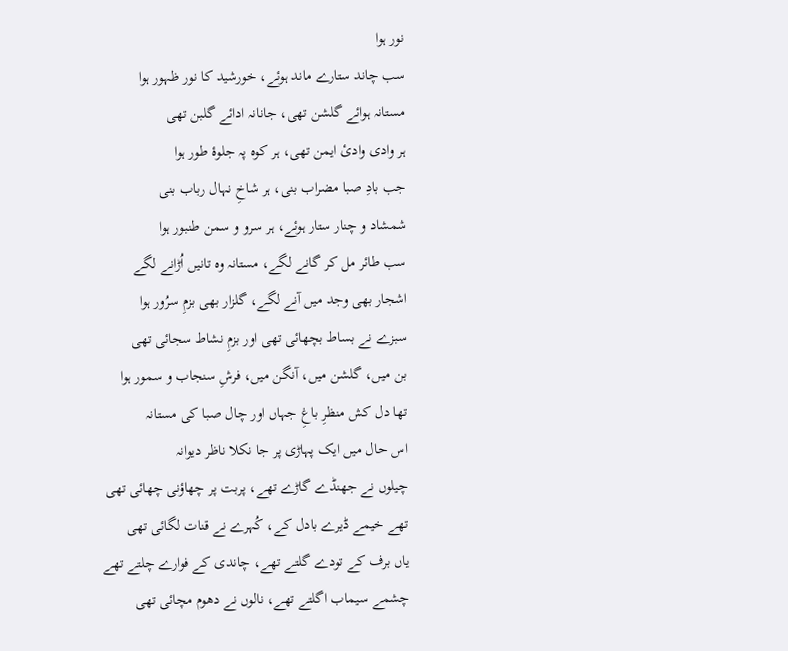نور ہوا
سب چاند ستارے ماند ہوئے، خورشید کا نور ظہور ہوا
مستانہ ہوائے گلشن تھی، جانانہ ادائے گلبن تھی
ہر وادی وادیٔ ایمن تھی، ہر کوہ پہ جلوۂ طور ہوا
جب بادِ صبا مضراب بنی، ہر شاخِ نہال رباب بنی
شمشاد و چنار ستار ہوئے، ہر سرو و سمن طنبور ہوا
سب طائر مل کر گانے لگے، مستانہ وہ تانیں اُڑانے لگے
اشجار بھی وجد میں آنے لگے، گلزار بھی بزمِ سرُور ہوا
سبزے نے بساط بچھائی تھی اور بزمِ نشاط سجائی تھی
بن میں، گلشن میں، آنگن میں، فرشِ سنجاب و سمور ہوا
تھا دل کش منظرِ باغِ جہاں اور چال صبا کی مستانہ
اس حال میں ایک پہاڑی پر جا نکلا ناظر دیوانہ
چیلوں نے جھنڈے گاڑے تھے، پربت پر چھاؤنی چھائی تھی
تھے خیمے ڈیرے بادل کے، کُہرے نے قنات لگائی تھی
یاں برف کے تودے گلتے تھے، چاندی کے فوارے چلتے تھے
چشمے سیماب اگلتے تھے، نالوں نے دھوم مچائی تھی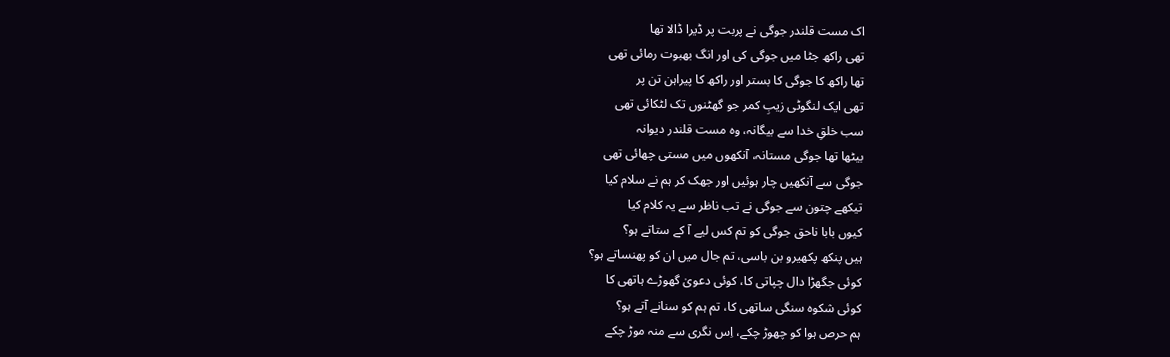اک مست قلندر جوگی نے پربت پر ڈیرا ڈالا تھا
تھی راکھ جٹا میں جوگی کی اور انگ بھبوت رمائی تھی
تھا راکھ کا جوگی کا بستر اور راکھ کا پیراہن تن پر
تھی ایک لنگوٹی زیبِ کمر جو گھٹنوں تک لٹکائی تھی
سب خلقِ خدا سے بیگانہ، وہ مست قلندر دیوانہ
بیٹھا تھا جوگی مستانہ، آنکھوں میں مستی چھائی تھی
جوگی سے آنکھیں چار ہوئیں اور جھک کر ہم نے سلام کیا
تیکھے چتون سے جوگی نے تب ناظر سے یہ کلام کیا
کیوں بابا ناحق جوگی کو تم کس لیے آ کے ستاتے ہو؟
ہیں پنکھ پکھیرو بن باسی، تم جال میں ان کو پھنساتے ہو؟
کوئی جگھڑا دال چپاتی کا، کوئی دعویٰ گھوڑے ہاتھی کا
کوئی شکوہ سنگی ساتھی کا، تم ہم کو سنانے آتے ہو؟
ہم حرص ہوا کو چھوڑ چکے، اِس نگری سے منہ موڑ چکے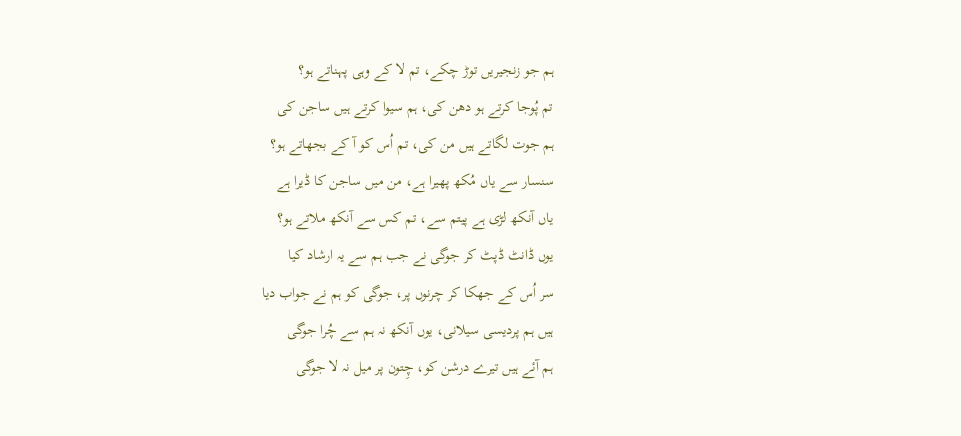ہم جو زنجیریں توڑ چکے، تم لا کے وہی پہناتے ہو؟
تم پُوجا کرتے ہو دھن کی، ہم سیوا کرتے ہیں ساجن کی
ہم جوت لگاتے ہیں من کی، تم اُس کو آ کے بجھاتے ہو؟
سنسار سے یاں مُکھ پھیرا ہے، من میں ساجن کا ڈیرا ہے
یاں آنکھ لڑی ہے پیتم سے، تم کس سے آنکھ ملاتے ہو؟
یوں ڈانٹ ڈپٹ کر جوگی نے جب ہم سے یہ ارشاد کیا
سر اُس کے جھکا کر چرنوں پر، جوگی کو ہم نے جواب دیا
ہیں ہم پردیسی سیلانی، یوں آنکھ نہ ہم سے چُرا جوگی
ہم آئے ہیں تیرے درشن کو، چِتون پر میل نہ لا جوگی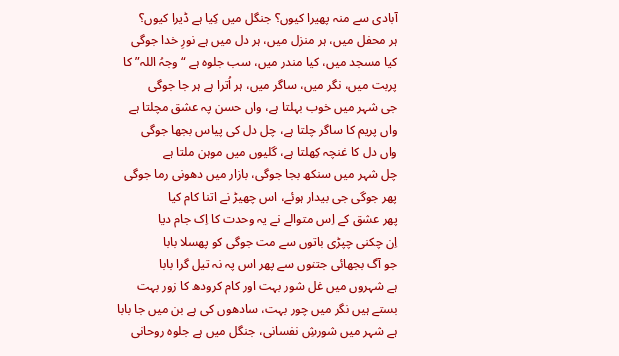آبادی سے منہ پھیرا کیوں؟ جنگل میں کِیا ہے ڈیرا کیوں؟
ہر محفل میں، ہر منزل میں، ہر دل میں ہے نورِ خدا جوگی
کیا مسجد میں، کیا مندر میں، سب جلوہ ہے “وجہُ اللہ” کا
پربت میں، نگر میں، ساگر میں، ہر اُترا ہے ہر جا جوگی
جی شہر میں خوب بہلتا ہے، واں حسن پہ عشق مچلتا ہے
واں پریم کا ساگر چلتا ہے، چل دل کی پیاس بجھا جوگی
واں دل کا غنچہ کِھلتا ہے، گلیوں میں موہن ملتا ہے
چل شہر میں سنکھ بجا جوگی، بازار میں دھونی رما جوگی
پھر جوگی جی بیدار ہوئے، اس چھیڑ نے اتنا کام کیا
پھر عشق کے اِس متوالے نے یہ وحدت کا اِک جام دیا
اِن چکنی چپڑی باتوں سے مت جوگی کو پھسلا بابا
جو آگ بجھائی جتنوں سے پھر اس پہ نہ تیل گرا بابا
ہے شہروں میں غل شور بہت اور کام کرودھ کا زور بہت
بستے ہیں نگر میں چور بہت، سادھوں کی ہے بن میں جا بابا
ہے شہر میں شورشِ نفسانی، جنگل میں ہے جلوہ روحانی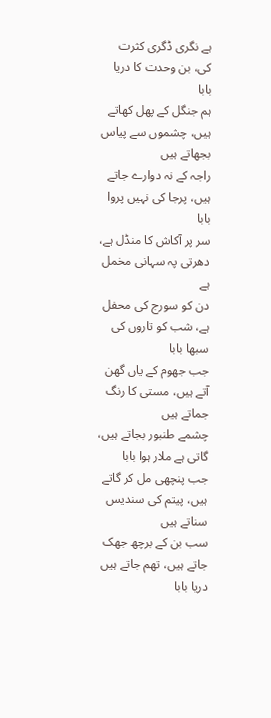ہے نگری ڈگری کثرت کی، بن وحدت کا دریا بابا
ہم جنگل کے پھل کھاتے ہیں، چشموں سے پیاس بجھاتے ہیں
راجہ کے نہ دوارے جاتے ہیں، پرجا کی نہیں پروا بابا
سر پر آکاش کا منڈل ہے، دھرتی پہ سہانی مخمل ہے
دن کو سورج کی محفل ہے، شب کو تاروں کی سبھا بابا
جب جھوم کے یاں گھن آتے ہیں، مستی کا رنگ جماتے ہیں
چشمے طنبور بجاتے ہیں، گاتی ہے ملار ہوا بابا
جب پنچھی مل کر گاتے ہیں، پیتم کی سندیس سناتے ہیں
سب بن کے برچھ جھک جاتے ہیں، تھم جاتے ہیں دریا بابا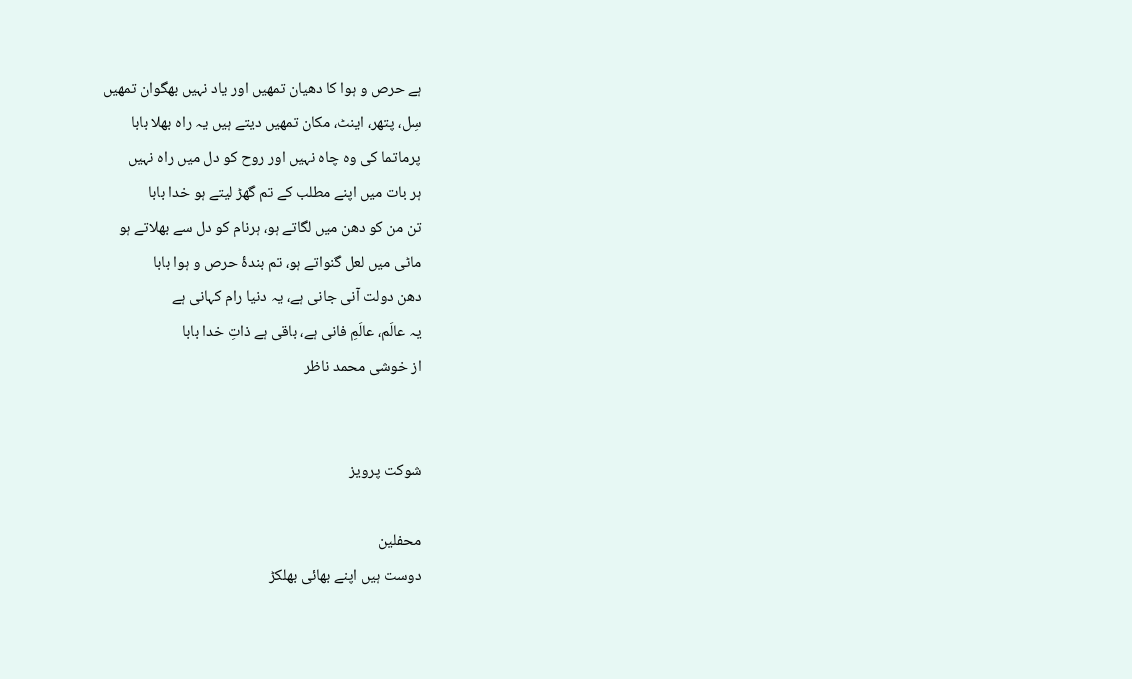ہے حرص و ہوا کا دھیان تمھیں اور یاد نہیں بھگوان تمھیں
سِل، پتھر، اینٹ، مکان تمھیں دیتے ہیں یہ راہ بھلا بابا
پرماتما کی وہ چاہ نہیں اور روح کو دل میں راہ نہیں
ہر بات میں اپنے مطلب کے تم گھڑ لیتے ہو خدا بابا
تن من کو دھن میں لگاتے ہو، ہرنام کو دل سے بھلاتے ہو
ماٹی میں لعل گنواتے ہو، تم بندۂ حرص و ہوا بابا
دھن دولت آنی جانی ہے، یہ دنیا رام کہانی ہے
یہ عالَم، عالَمِ فانی ہے، باقی ہے ذاتِ خدا بابا
از خوشی محمد ناظر


شوکت پرویز

محفلین
دوست ہیں اپنے بھائی بھلکڑ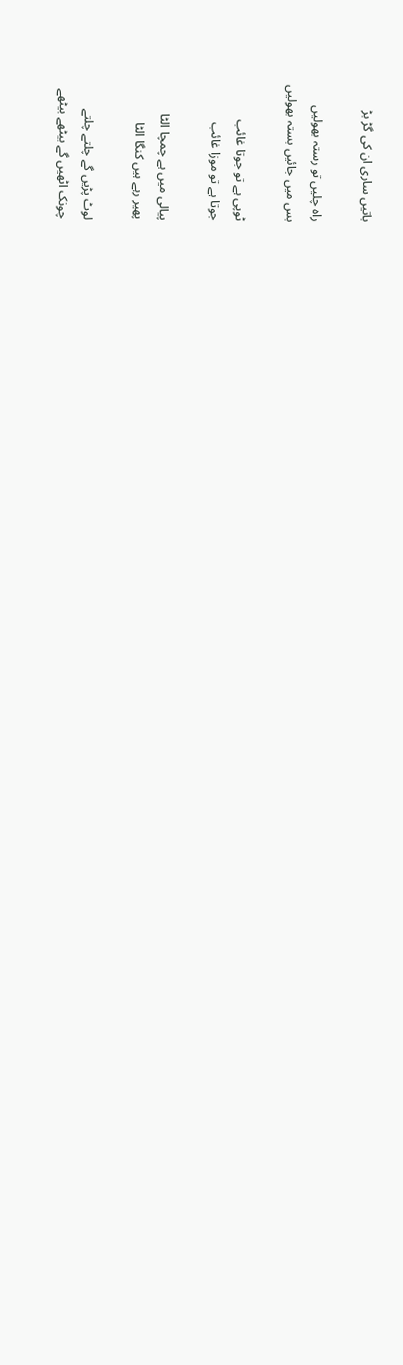باتیں ساری ان کی گڑ بڑ

راہ چلیں تو رستہ بھولیں
بس میں جائیں بستہ بھولیں

ٹوپی ہے تو جوتا غائب
جوتا ہے تو موزا غائب

پیالی میں ہے چمچا الٹا
پھیر رہے ہیں کنگا الٹا

لوٹ پڑیں گے چلتے چلتے
چونک اٹھیں گے بیٹھے بیٹھے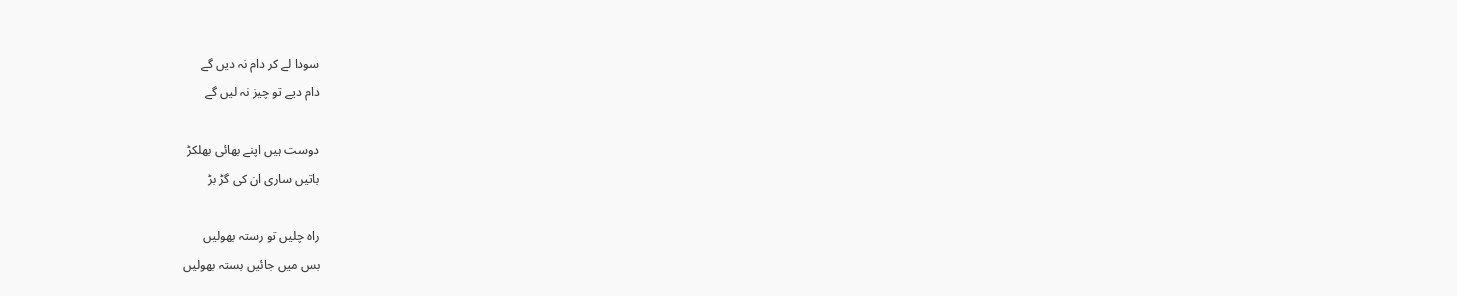سودا لے کر دام نہ دیں گے
دام دیے تو چیز نہ لیں گے

دوست ہیں اپنے بھائی بھلکڑ
باتیں ساری ان کی گڑ بڑ

راہ چلیں تو رستہ بھولیں
بس میں جائیں بستہ بھولیں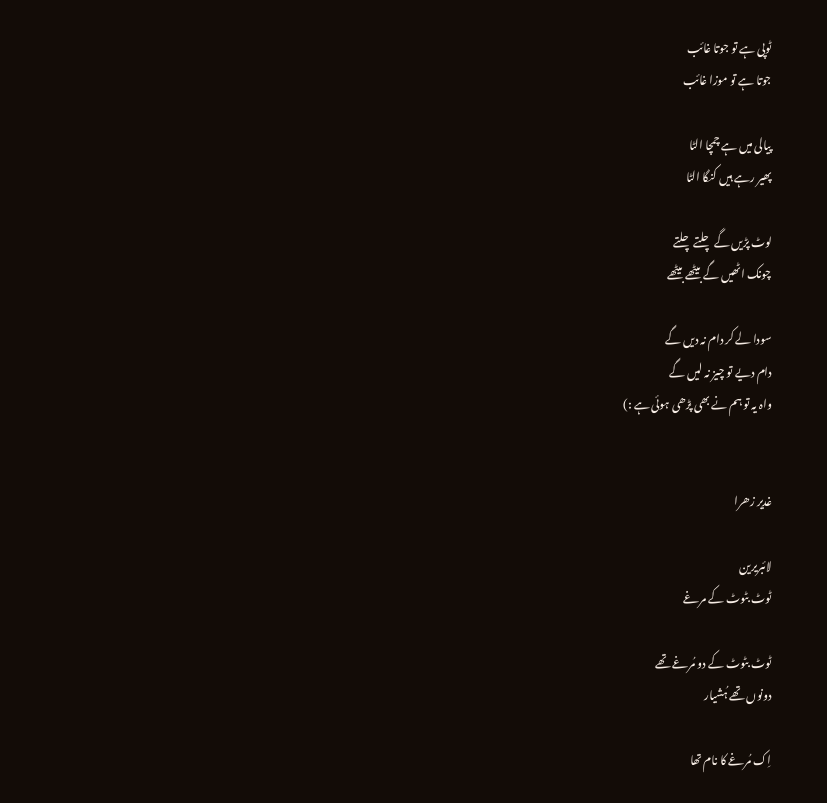ٹوپی ہے تو جوتا غائب
جوتا ہے تو موزا غائب

پیالی میں ہے چمچا الٹا
پھیر رہے ہیں کنگا الٹا

لوٹ پڑیں گے چلتے چلتے
چونک اٹھیں گے بیٹھے بیٹھے

سودا لے کر دام نہ دیں گے
دام دیے تو چیز نہ لیں گے
واہ یہ تو ہم نے بھی پڑھی ہوئی ہے :)


غدیر زھرا

لائبریرین
ٹوٹ بٹوٹ کے مرغے

ٹوٹ بٹوٹ کے دو مُرغے تھے
دونوں تھے ہُشیار

اِک مُرغے کا نام تھا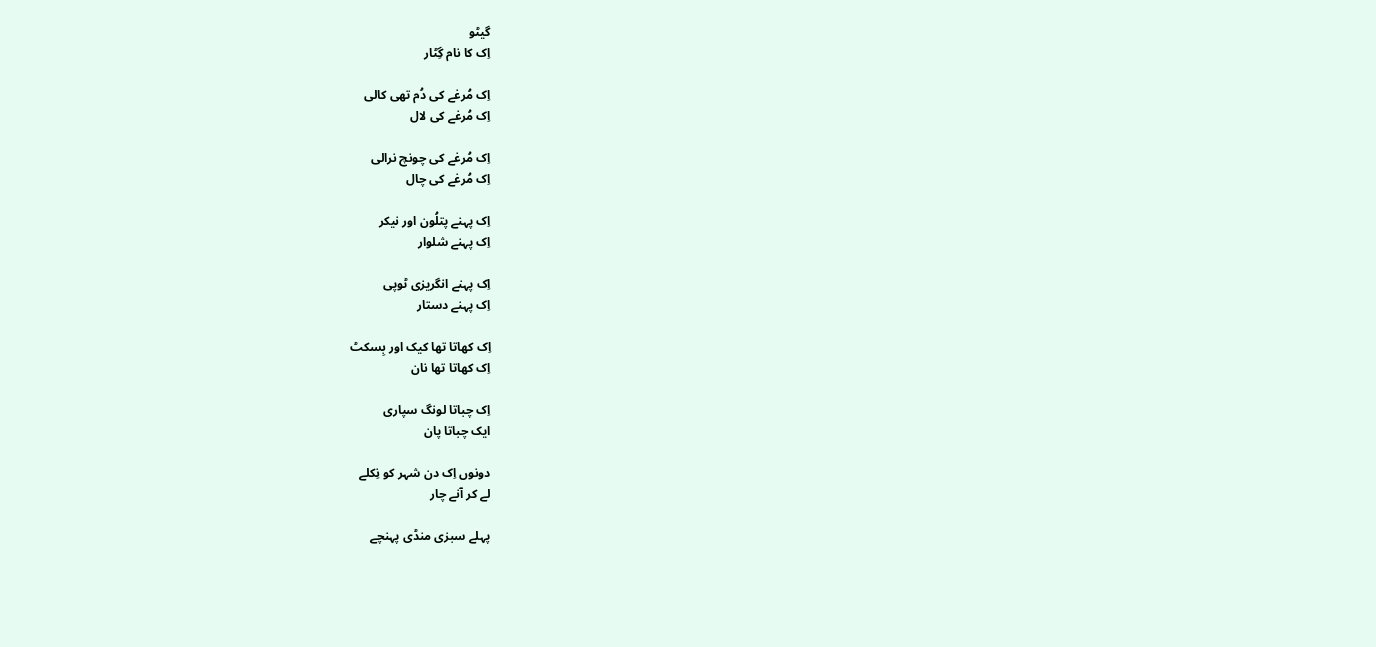گیٹو
اِک کا نام گِٹار

اِک مُرغے کی دُم تھی کالی
اِک مُرغے کی لال

اِک مُرغے کی چونچ نرالی
اِک مُرغے کی چال

اِک پہنے پتلُون اور نیکر
اِک پہنے شلوار

اِک پہنے انگریزی ٹوپی
اِک پہنے دستار

اِک کھاتا تھا کیک اور بِسکٹ
اِک کھاتا تھا نان

اِک چباتا لونگ سپاری
ایک چباتا پان

دونوں اِک دن شہر کو نِکلے
لے کر آنے چار

پہلے سبزی منڈی پہنچے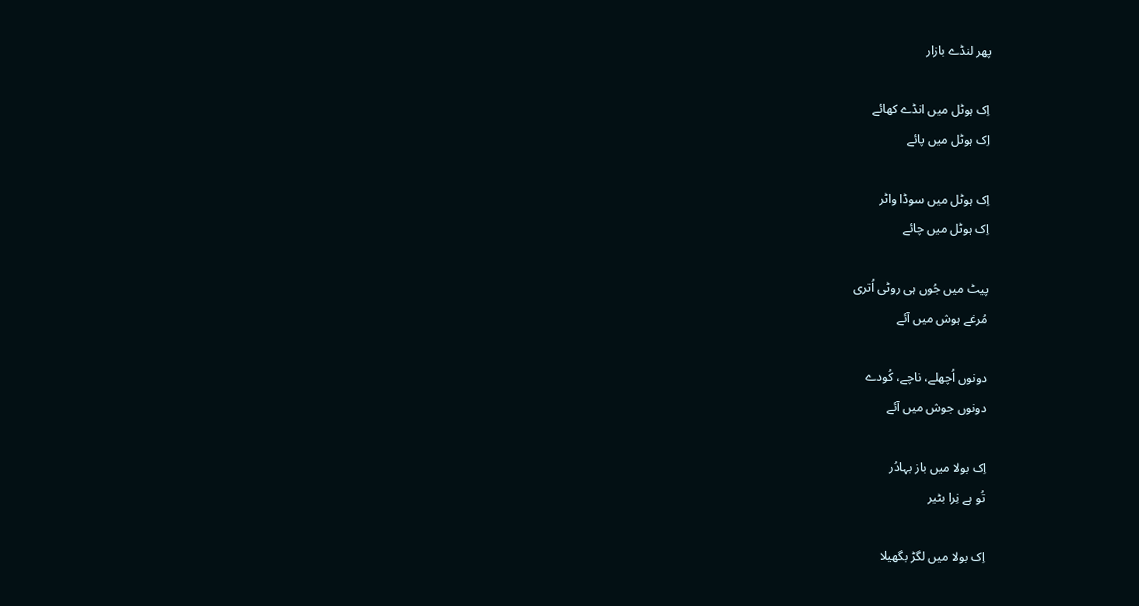پھر لنڈے بازار

اِک ہوٹل میں انڈے کھائے
اِک ہوٹل میں پائے

اِک ہوٹل میں سوڈا واٹر
اِک ہوٹل میں چائے

پیٹ میں جُوں ہی روٹی اُتری
مُرغے ہوش میں آئے

دونوں اُچھلے، ناچے، کُودے
دونوں جوش میں آئے

اِک بولا میں باز بہادُر
تُو ہے نِرا بٹیر

اِک بولا میں لگڑ بگھیلا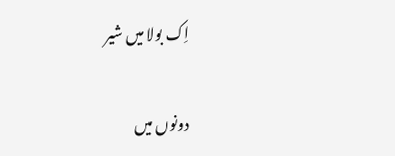اِک بولا میں شیر

دونوں میں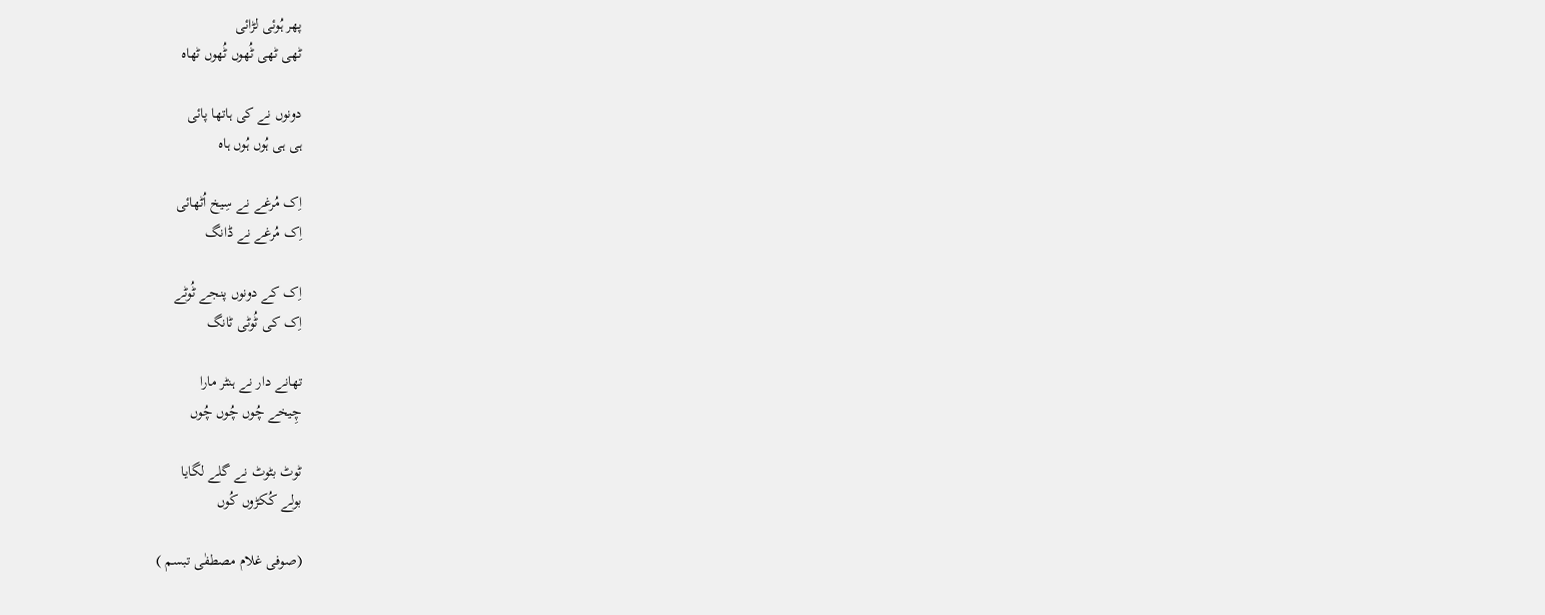پھر ہُوئی لڑائی
ٹھی ٹھی ٹُھوں ٹُھوں ٹھاہ

دونوں نے کی ہاتھا پائی
ہی ہی ہُوں ہُوں ہاہ

اِک مُرغے نے سِیخ اُٹھائی
اِک مُرغے نے ڈانگ

اِک کے دونوں پنجے ٹُوٹے
اِک کی ٹُوٹی ٹانگ

تھانے دار نے ہنٹر مارا
چِیخے چُوں چُوں چُوں

ٹوٹ بٹوٹ نے گلے لگایا
بولے کُکڑوں کُوں

(صوفی غلام مصطفٰی تبسم )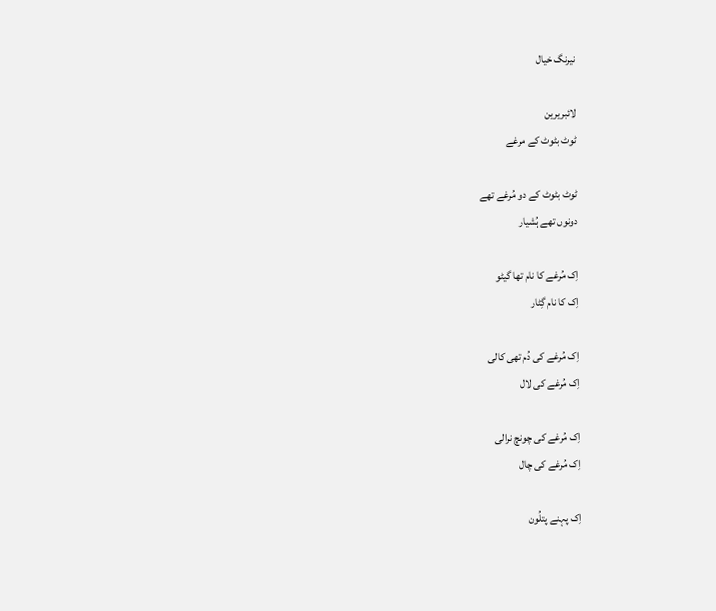نیرنگ خیال

لائبریرین
ٹوٹ بٹوٹ کے مرغے

ٹوٹ بٹوٹ کے دو مُرغے تھے
دونوں تھے ہُشیار

اِک مُرغے کا نام تھا گیٹو
اِک کا نام گِٹار

اِک مُرغے کی دُم تھی کالی
اِک مُرغے کی لال

اِک مُرغے کی چونچ نرالی
اِک مُرغے کی چال

اِک پہنے پتلُون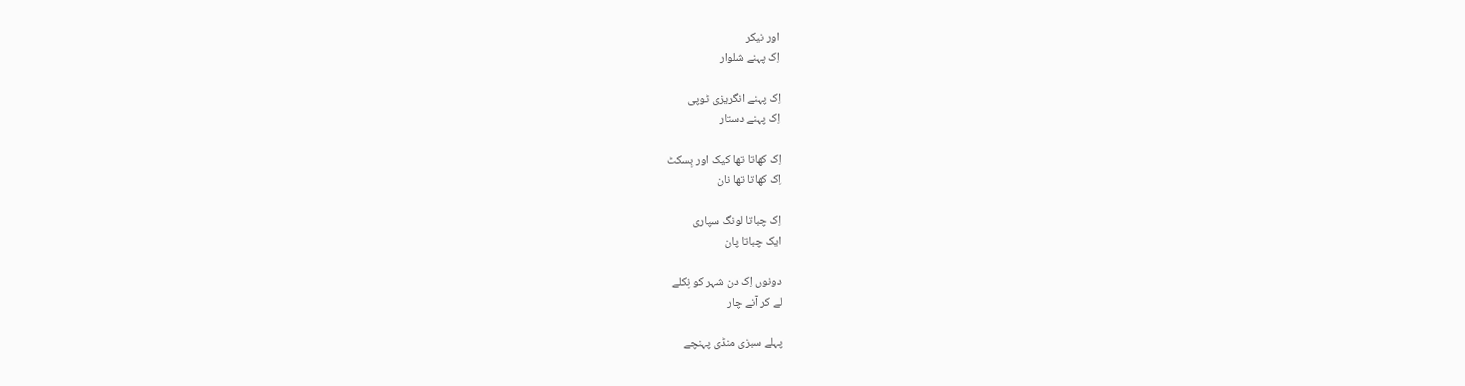اور نیکر
اِک پہنے شلوار

اِک پہنے انگریزی ٹوپی
اِک پہنے دستار

اِک کھاتا تھا کیک اور بِسکٹ
اِک کھاتا تھا نان

اِک چباتا لونگ سپاری
ایک چباتا پان

دونوں اِک دن شہر کو نِکلے
لے کر آنے چار

پہلے سبزی منڈی پہنچے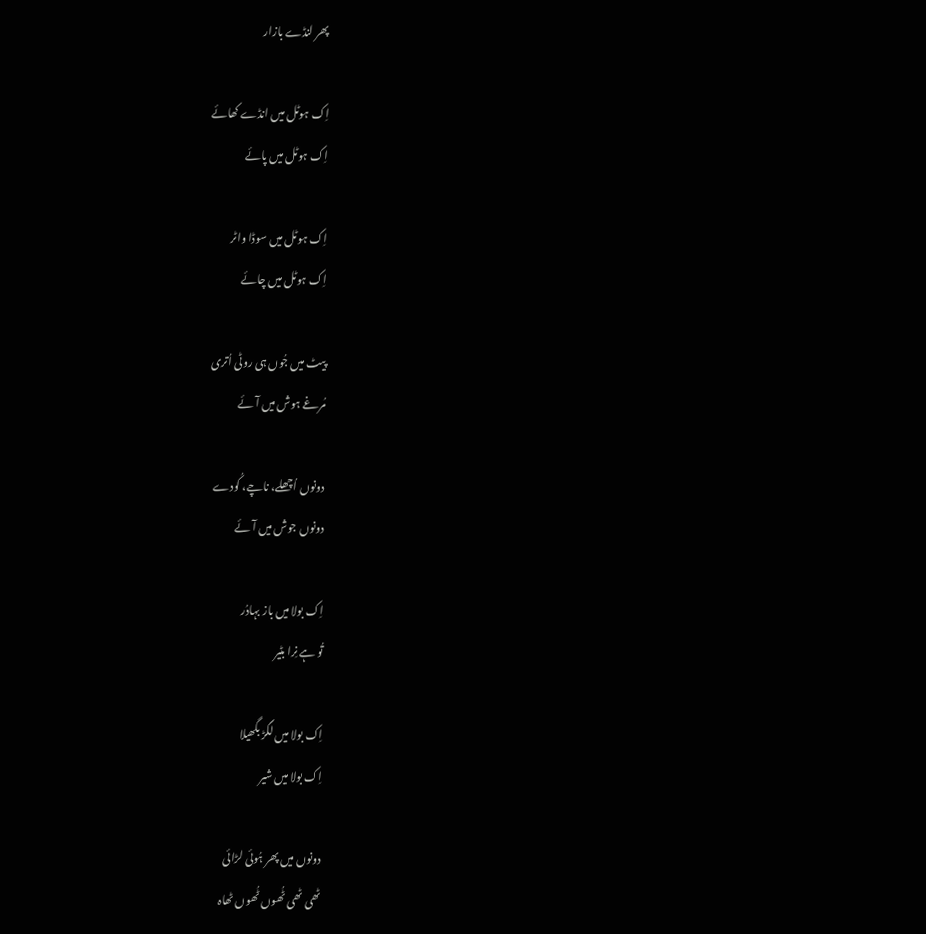پھر لنڈے بازار

اِک ہوٹل میں انڈے کھائے
اِک ہوٹل میں پائے

اِک ہوٹل میں سوڈا واٹر
اِک ہوٹل میں چائے

پیٹ میں جُوں ہی روٹی اُتری
مُرغے ہوش میں آئے

دونوں اُچھلے، ناچے، کُودے
دونوں جوش میں آئے

اِک بولا میں باز بہادُر
تُو ہے نِرا بٹیر

اِک بولا میں لگڑ بگھیلا
اِک بولا میں شیر

دونوں میں پھر ہُوئی لڑائی
ٹھی ٹھی ٹُھوں ٹُھوں ٹھاہ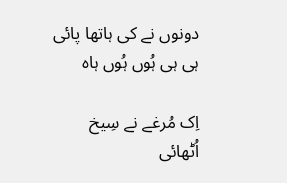دونوں نے کی ہاتھا پائی
ہی ہی ہُوں ہُوں ہاہ

اِک مُرغے نے سِیخ اُٹھائی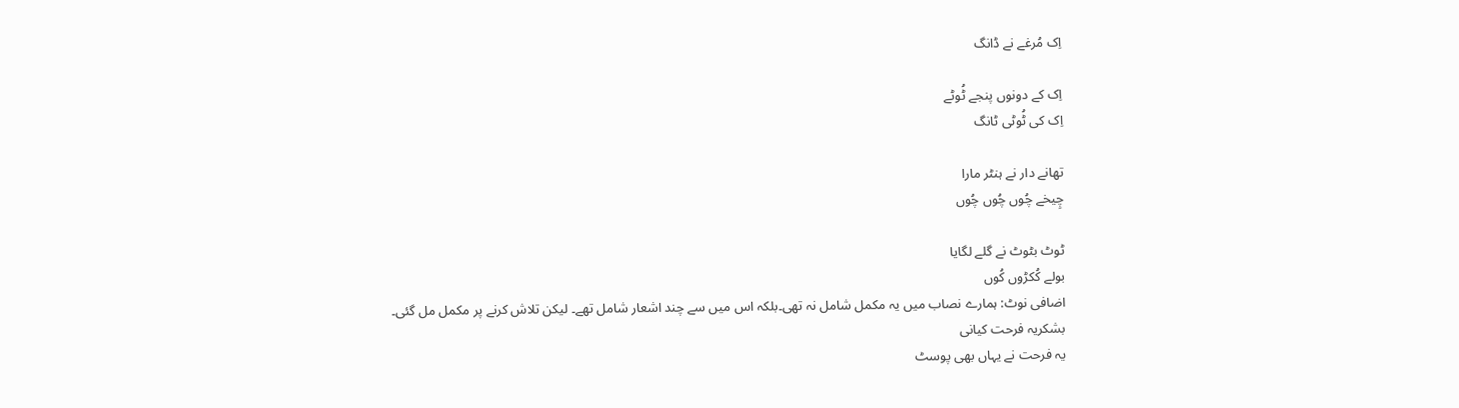اِک مُرغے نے ڈانگ

اِک کے دونوں پنجے ٹُوٹے
اِک کی ٹُوٹی ٹانگ

تھانے دار نے ہنٹر مارا
چِیخے چُوں چُوں چُوں

ٹوٹ بٹوٹ نے گلے لگایا
بولے کُکڑوں کُوں
اضافی نوٹ: ہمارے نصاب میں یہ مکمل شامل نہ تھی۔بلکہ اس میں سے چند اشعار شامل تھے۔ لیکن تلاش کرنے پر مکمل مل گئی۔
بشکریہ فرحت کیانی
یہ فرحت نے یہاں بھی پوسٹ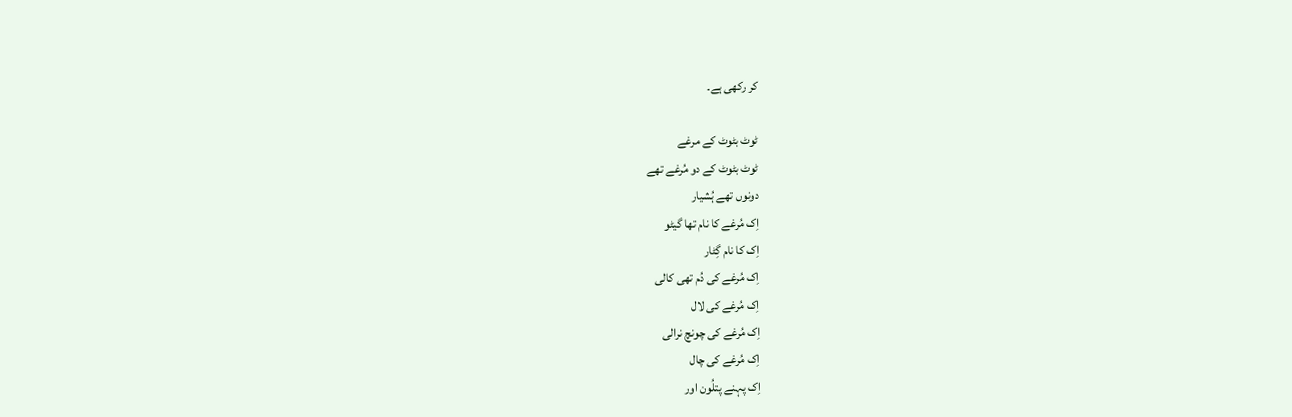کر رکھی ہے۔

ٹوٹ بٹوٹ کے مرغے
ٹوٹ بٹوٹ کے دو مُرغے تھے
دونوں تھے ہُشیار
اِک مُرغے کا نام تھا گیٹو
اِک کا نام گِٹار
اِک مُرغے کی دُم تھی کالی
اِک مُرغے کی لال
اِک مُرغے کی چونچ نرالی
اِک مُرغے کی چال
اِک پہنے پتلُون اور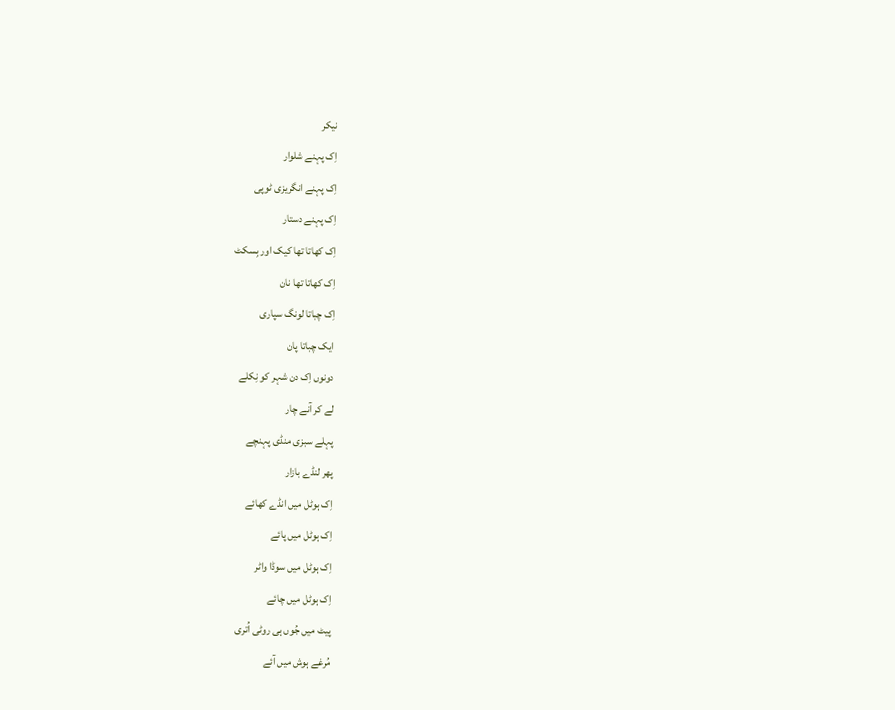نیکر
اِک پہنے شلوار
اِک پہنے انگریزی ٹوپی
اِک پہنے دستار
اِک کھاتا تھا کیک اور بِسکٹ
اِک کھاتا تھا نان
اِک چباتا لونگ سپاری
ایک چباتا پان
دونوں اِک دن شہر کو نِکلے
لے کر آنے چار
پہلے سبزی منڈی پہنچے
پھر لنڈے بازار
اِک ہوٹل میں انڈے کھائے
اِک ہوٹل میں پائے
اِک ہوٹل میں سوڈا واٹر
اِک ہوٹل میں چائے
پیٹ میں جُوں ہی روٹی اُتری
مُرغے ہوش میں آئے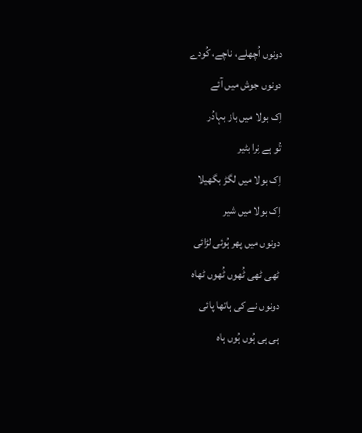دونوں اُچھلے، ناچے، کُودے
دونوں جوش میں آئے
اِک بولا میں باز بہادُر
تُو ہے نِرا بٹیر
اِک بولا میں لگڑ بگھیلا
اِک بولا میں شیر
دونوں میں پھر ہُوئی لڑائی
ٹھی ٹھی ٹُھوں ٹُھوں ٹھاہ
دونوں نے کی ہاتھا پائی
ہی ہی ہُوں ہُوں ہاہ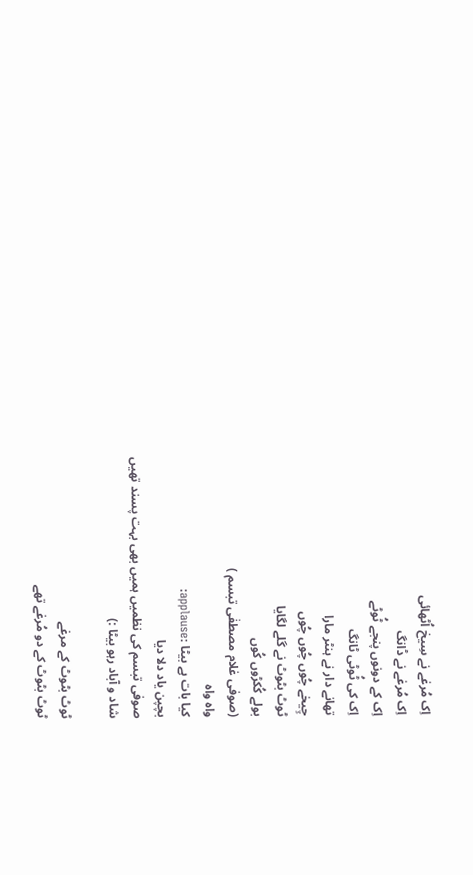اِک مُرغے نے سِیخ اُٹھائی
اِک مُرغے نے ڈانگ
اِک کے دونوں پنجے ٹُوٹے
اِک کی ٹُوٹی ٹانگ
تھانے دار نے ہنٹر مارا
چِیخے چُوں چُوں چُوں
ٹوٹ بٹوٹ نے گلے لگایا
بولے کُکڑوں کُوں
(صوفی غلام مصطفٰی تبسم )
واہ واہ
کیا بات ہے بیٹا :applause:
بچپن یاد دلا دیا
صوفی تبسم کی نظمیں ہمیں بھی بہت پسند تھیں
شاد و آباد رہو بیٹا :)

ٹوٹ بٹوٹ کے مرغے
ٹوٹ بٹوٹ کے دو مُرغے تھے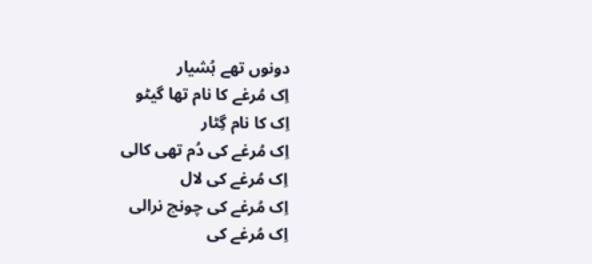دونوں تھے ہُشیار
اِک مُرغے کا نام تھا گیٹو
اِک کا نام گِٹار
اِک مُرغے کی دُم تھی کالی
اِک مُرغے کی لال
اِک مُرغے کی چونچ نرالی
اِک مُرغے کی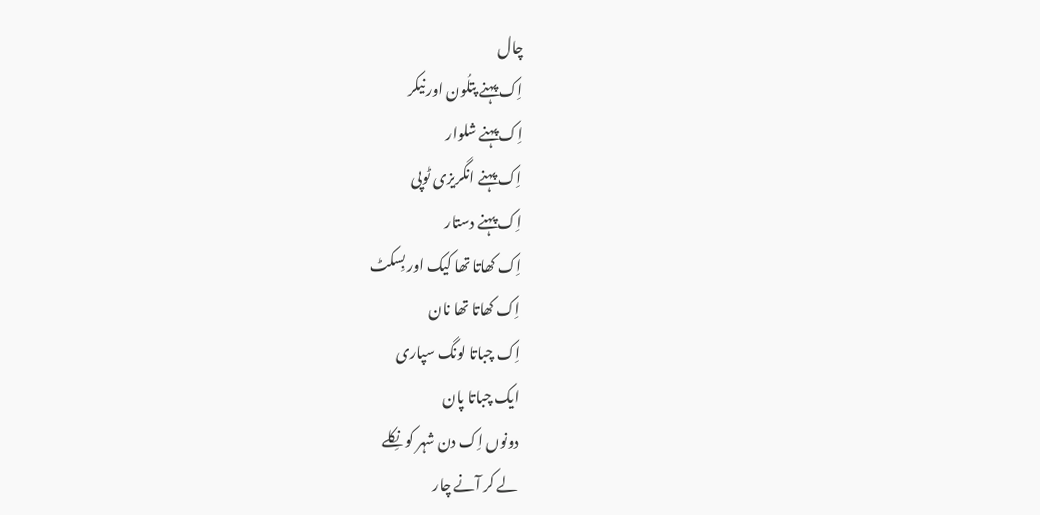چال
اِک پہنے پتلُون اور نیکر
اِک پہنے شلوار
اِک پہنے انگریزی ٹوپی
اِک پہنے دستار
اِک کھاتا تھا کیک اور بِسکٹ
اِک کھاتا تھا نان
اِک چباتا لونگ سپاری
ایک چباتا پان
دونوں اِک دن شہر کو نِکلے
لے کر آنے چار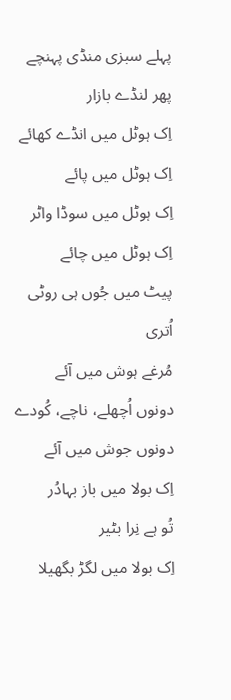پہلے سبزی منڈی پہنچے
پھر لنڈے بازار
اِک ہوٹل میں انڈے کھائے
اِک ہوٹل میں پائے
اِک ہوٹل میں سوڈا واٹر
اِک ہوٹل میں چائے
پیٹ میں جُوں ہی روٹی اُتری
مُرغے ہوش میں آئے
دونوں اُچھلے، ناچے، کُودے
دونوں جوش میں آئے
اِک بولا میں باز بہادُر
تُو ہے نِرا بٹیر
اِک بولا میں لگڑ بگھیلا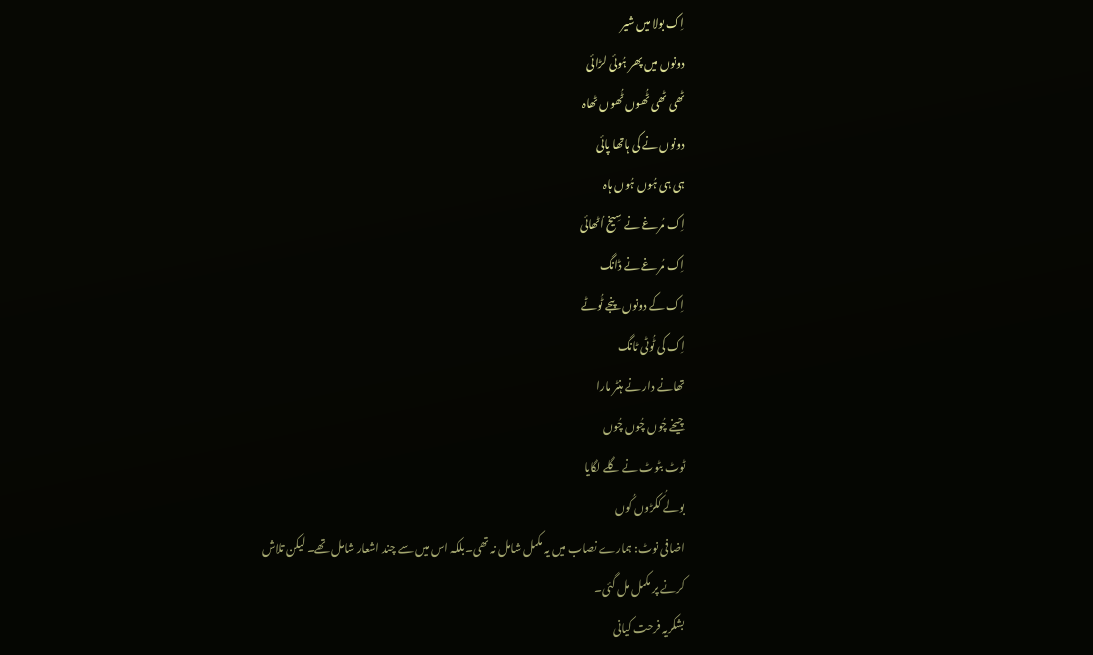اِک بولا میں شیر
دونوں میں پھر ہُوئی لڑائی
ٹھی ٹھی ٹُھوں ٹُھوں ٹھاہ
دونوں نے کی ہاتھا پائی
ہی ہی ہُوں ہُوں ہاہ
اِک مُرغے نے سِیخ اُٹھائی
اِک مُرغے نے ڈانگ
اِک کے دونوں پنجے ٹُوٹے
اِک کی ٹُوٹی ٹانگ
تھانے دار نے ہنٹر مارا
چِیخے چُوں چُوں چُوں
ٹوٹ بٹوٹ نے گلے لگایا
بولے کُکڑوں کُوں
اضافی نوٹ: ہمارے نصاب میں یہ مکمل شامل نہ تھی۔بلکہ اس میں سے چند اشعار شامل تھے۔ لیکن تلاش کرنے پر مکمل مل گئی۔
بشکریہ فرحت کیانی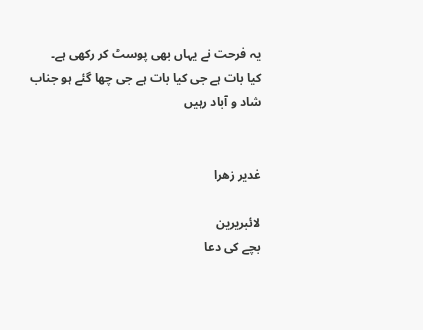یہ فرحت نے یہاں بھی پوسٹ کر رکھی ہے۔
کیا بات ہے جی کیا بات ہے جی چھا گئے ہو جناب
شاد و آباد رہیں


غدیر زھرا

لائبریرین
بچے کی دعا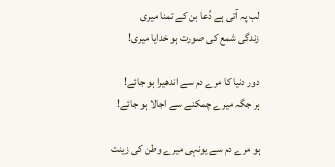لب پہ آتی ہے دُعا بن کے تمنا میری
زندگی شمع کی صورت ہو خدایا میری!

دور دنیا کا مرے دم سے اندھیرا ہو جائے!
ہر جگہ میرے چمکنے سے اجالا ہو جائے!

ہو مرے دم سے یونہی میرے وطن کی زینت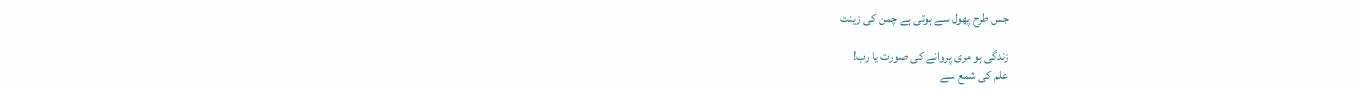جس طرح پھول سے ہوتی ہے چمن کی زینت

زندگی ہو مری پروانے کی صورت یا رب!
علم کی شمع سے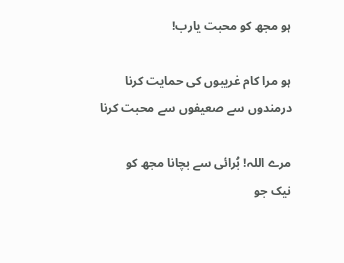ہو مجھ کو محبت یارب!

ہو مرا کام غریبوں کی حمایت کرنا
درمندوں سے صعیفوں سے محبت کرنا

مرے اللہ! بُرائی سے بچانا مجھ کو
نیک جو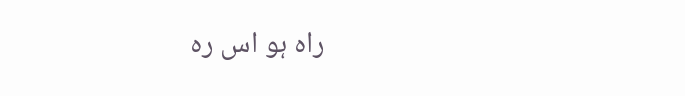راہ ہو اس رہ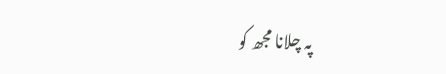پہ چلانا مجھ کو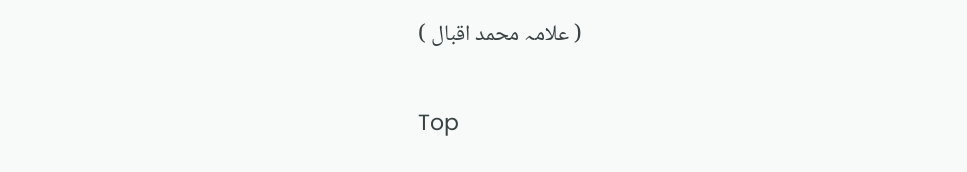( علامہ محمد اقبال )

Top